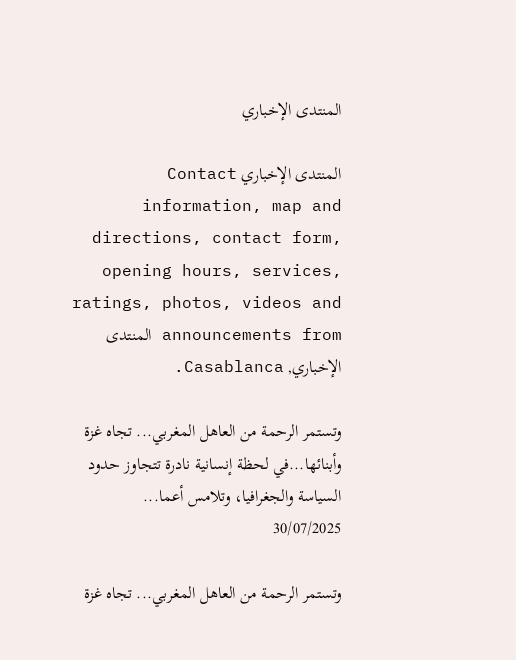المنتدى الإخباري

المنتدى الإخباري Contact information, map and directions, contact form, opening hours, services, ratings, photos, videos and announcements from المنتدى الإخباري, Casablanca.

وتستمر الرحمة من العاهل المغربي... تجاه غزة وأبنائها...في لحظة إنسانية نادرة تتجاوز حدود السياسة والجغرافيا، وتلامس أعما...
30/07/2025

وتستمر الرحمة من العاهل المغربي... تجاه غزة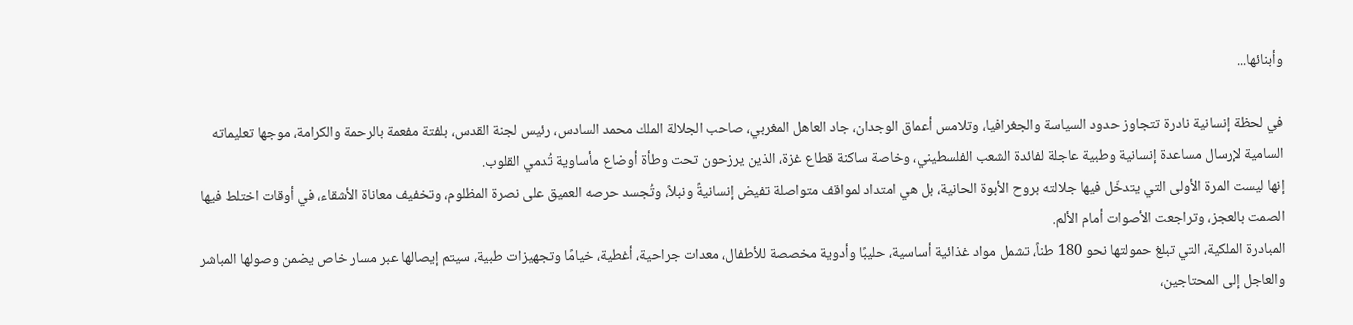وأبنائها...

في لحظة إنسانية نادرة تتجاوز حدود السياسة والجغرافيا، وتلامس أعماق الوجدان، جاد العاهل المغربي، صاحب الجلالة الملك محمد السادس، رئيس لجنة القدس، بلفتة مفعمة بالرحمة والكرامة، موجها تعليماته السامية لإرسال مساعدة إنسانية وطبية عاجلة لفائدة الشعب الفلسطيني، وخاصة ساكنة قطاع غزة، الذين يرزحون تحت وطأة أوضاع مأساوية تُدمي القلوب.
إنها ليست المرة الأولى التي يتدخّل فيها جلالته بروح الأبوة الحانية، بل هي امتداد لمواقف متواصلة تفيض إنسانيةً ونبلاً، وتُجسد حرصه العميق على نصرة المظلوم، وتخفيف معاناة الأشقاء، في أوقات اختلط فيها الصمت بالعجز، وتراجعت الأصوات أمام الألم.
المبادرة الملكية، التي تبلغ حمولتها نحو 180 طناً، تشمل مواد غذائية أساسية، حليبًا وأدوية مخصصة للأطفال، معدات جراحية، أغطية، خيامًا وتجهيزات طبية، سيتم إيصالها عبر مسار خاص يضمن وصولها المباشر والعاجل إلى المحتاجين،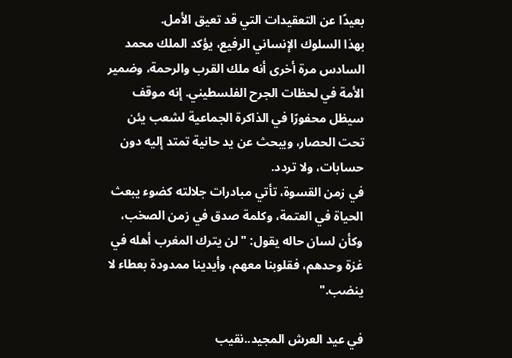بعيدًا عن التعقيدات التي قد تعيق الأمل.
بهذا السلوك الإنساني الرفيع، يؤكد الملك محمد السادس مرة أخرى أنه ملك القرب والرحمة، وضمير الأمة في لحظات الجرح الفلسطيني. إنه موقف سيظل محفورًا في الذاكرة الجماعية لشعب يئن تحت الحصار، ويبحث عن يد حانية تمتد إليه دون حسابات، ولا تردد.
في زمن القسوة، تأتي مبادرات جلالته كضوء يبعث الحياة في العتمة، وكلمة صدق في زمن الصخب، وكأن لسان حاله يقول: "لن يترك المغرب أهله في غزة وحدهم، فقلوبنا معهم، وأيدينا ممدودة بعطاء لا ينضب."

في عيد العرش المجيد..نقيب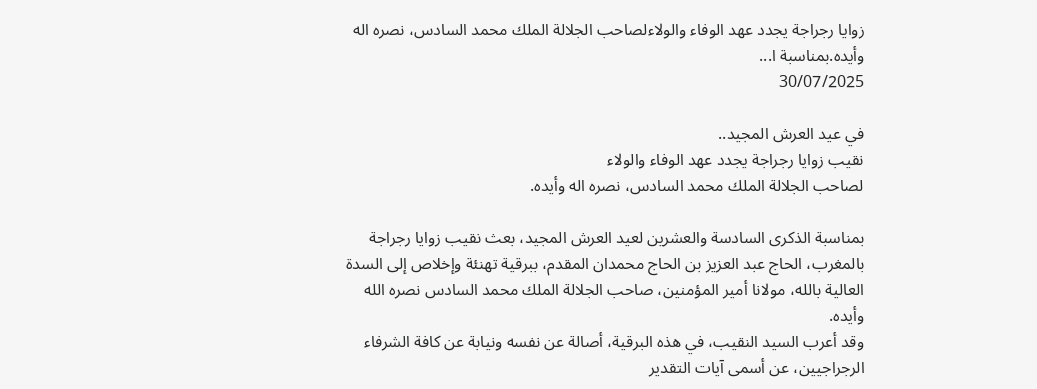زوايا رجراجة يجدد عهد الوفاء والولاءلصاحب الجلالة الملك محمد السادس، نصره اله  وأيده.بمناسبة ا...
30/07/2025

في عيد العرش المجيد..
نقيب زوايا رجراجة يجدد عهد الوفاء والولاء
لصاحب الجلالة الملك محمد السادس، نصره اله وأيده.

بمناسبة الذكرى السادسة والعشرين لعيد العرش المجيد، بعث نقيب زوايا رجراجة بالمغرب، الحاج عبد العزيز بن الحاج محمدان المقدم، ببرقية تهنئة وإخلاص إلى السدة العالية بالله، مولانا أمير المؤمنين، صاحب الجلالة الملك محمد السادس نصره الله وأيده.
وقد أعرب السيد النقيب، في هذه البرقية، أصالة عن نفسه ونيابة عن كافة الشرفاء الرجراجيين، عن أسمى آيات التقدير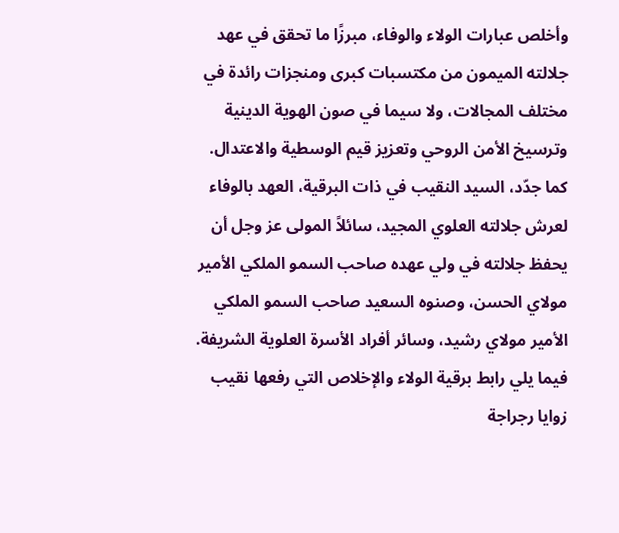وأخلص عبارات الولاء والوفاء، مبرزًا ما تحقق في عهد جلالته الميمون من مكتسبات كبرى ومنجزات رائدة في مختلف المجالات، ولا سيما في صون الهوية الدينية وترسيخ الأمن الروحي وتعزيز قيم الوسطية والاعتدال. كما جدّد، السيد النقيب في ذات البرقية، العهد بالوفاء لعرش جلالته العلوي المجيد، سائلاً المولى عز وجل أن يحفظ جلالته في ولي عهده صاحب السمو الملكي الأمير مولاي الحسن، وصنوه السعيد صاحب السمو الملكي الأمير مولاي رشيد، وسائر أفراد الأسرة العلوية الشريفة.
فيما يلي رابط برقية الولاء والإخلاص التي رفعها نقيب زوايا رجراجة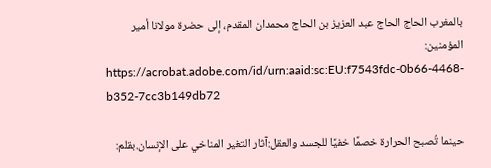بالمغرب الحاج الحاج عبد العزيز بن الحاج محمدان المقدم، إلى حضرة مولانا أمير المؤمنين:
https://acrobat.adobe.com/id/urn:aaid:sc:EU:f7543fdc-0b66-4468-b352-7cc3b149db72

حينما تُصبح الحرارة خصمًا خفيًا للجسد والعقل:آثار التغير المناخي على الإنسان.بقلم: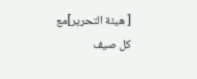[ هيئة التحرير]مع كل صيف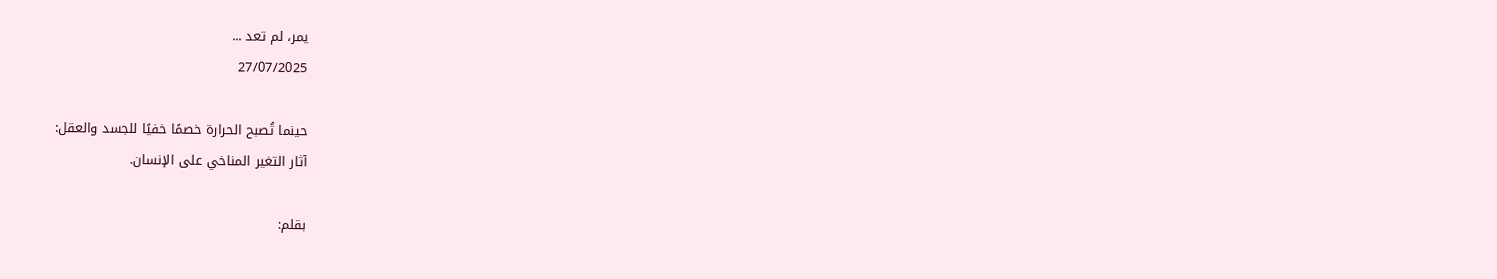يمر، لم تعد ...
27/07/2025

حينما تُصبح الحرارة خصمًا خفيًا للجسد والعقل:
آثار التغير المناخي على الإنسان.

بقلم: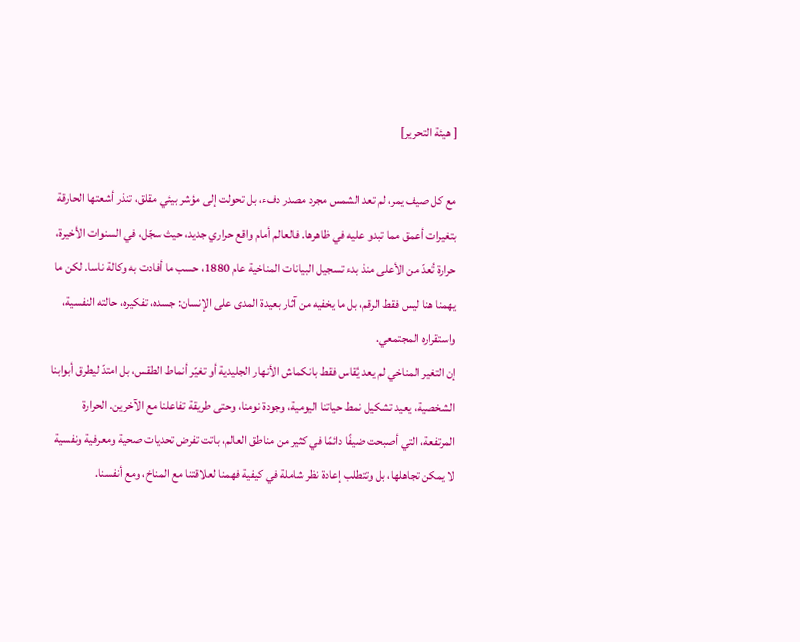[ هيئة التحرير]

مع كل صيف يمر، لم تعد الشمس مجرد مصدر دفء، بل تحولت إلى مؤشر بيئي مقلق، تنذر أشعتها الحارقة بتغيرات أعمق مما تبدو عليه في ظاهرها. فالعالم أمام واقع حراري جديد، حيث سجّل، في السنوات الأخيرة، حرارة تُعدّ من الأعلى منذ بدء تسجيل البيانات المناخية عام 1880، حسب ما أفادت به وكالة ناسا. لكن ما يهمنا هنا ليس فقط الرقم، بل ما يخفيه من آثار بعيدة المدى على الإنسان: جسده، تفكيره، حالته النفسية، واستقراره المجتمعي.
إن التغير المناخي لم يعد يُقاس فقط بانكماش الأنهار الجليدية أو تغيّر أنماط الطقس، بل امتدّ ليطرق أبوابنا الشخصية، يعيد تشكيل نمط حياتنا اليومية، وجودة نومنا، وحتى طريقة تفاعلنا مع الآخرين. الحرارة المرتفعة، التي أصبحت ضيفًا دائمًا في كثير من مناطق العالم، باتت تفرض تحديات صحية ومعرفية ونفسية لا يمكن تجاهلها، بل وتتطلب إعادة نظر شاملة في كيفية فهمنا لعلاقتنا مع المناخ، ومع أنفسنا.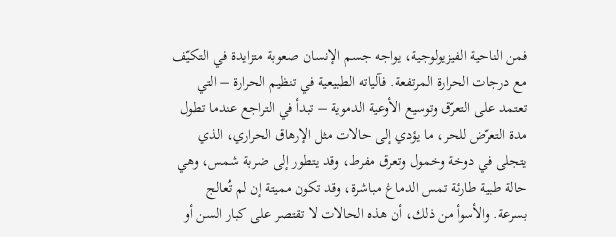فمن الناحية الفيزيولوجية، يواجه جسم الإنسان صعوبة متزايدة في التكيّف مع درجات الحرارة المرتفعة. فآلياته الطبيعية في تنظيم الحرارة – التي تعتمد على التعرّق وتوسيع الأوعية الدموية – تبدأ في التراجع عندما تطول مدة التعرّض للحر، ما يؤدي إلى حالات مثل الإرهاق الحراري، الذي يتجلى في دوخة وخمول وتعرق مفرط، وقد يتطور إلى ضربة شمس، وهي حالة طبية طارئة تمس الدماغ مباشرة، وقد تكون مميتة إن لم تُعالج بسرعة. والأسوأ من ذلك، أن هذه الحالات لا تقتصر على كبار السن أو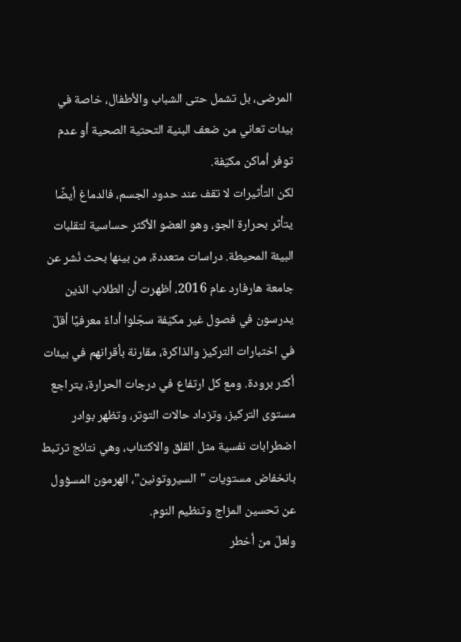المرضى، بل تشمل حتى الشباب والأطفال، خاصة في بيئات تعاني من ضعف البنية التحتية الصحية أو عدم توفر أماكن مكيّفة.
لكن التأثيرات لا تقف عند حدود الجسم، فالدماغ أيضًا يتأثر بحرارة الجو، وهو العضو الأكثر حساسية لتقلبات البيئة المحيطة. دراسات متعددة، من بينها بحث نُشر عن جامعة هارفارد عام 2016، أظهرت أن الطلاب الذين يدرسون في فصول غير مكيّفة سجّلوا أداءً معرفيًا أقلّ في اختبارات التركيز والذاكرة، مقارنة بأقرانهم في بيئات أكثر برودة. ومع كل ارتفاع في درجات الحرارة، يتراجع مستوى التركيز، وتزداد حالات التوتر، وتظهر بوادر اضطرابات نفسية مثل القلق والاكتئاب، وهي نتائج ترتبط بانخفاض مستويات "السيروتونين"، الهرمون المسؤول عن تحسين المزاج وتنظيم النوم.
ولعلّ من أخطر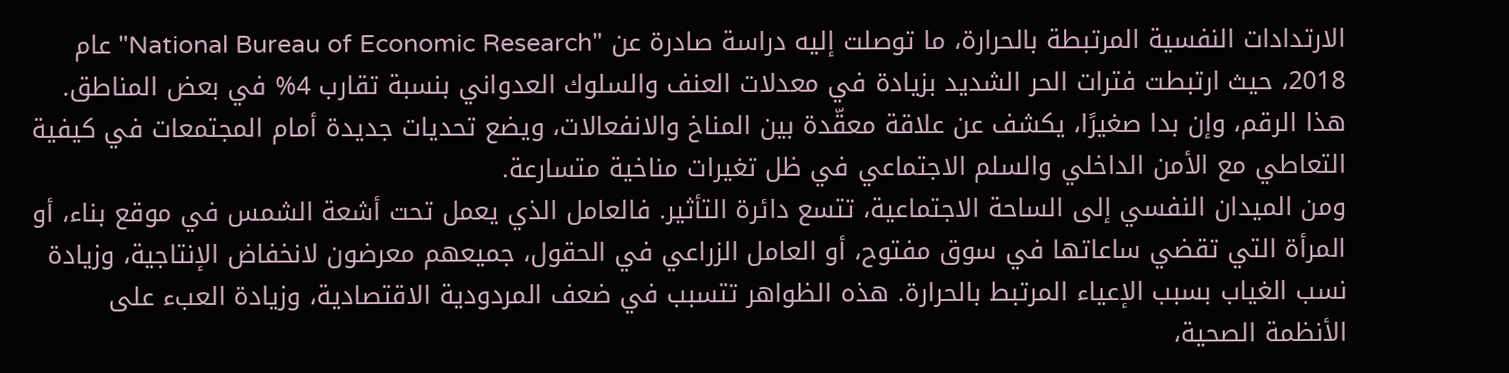الارتدادات النفسية المرتبطة بالحرارة، ما توصلت إليه دراسة صادرة عن "National Bureau of Economic Research" عام 2018، حيث ارتبطت فترات الحر الشديد بزيادة في معدلات العنف والسلوك العدواني بنسبة تقارب 4% في بعض المناطق. هذا الرقم، وإن بدا صغيرًا، يكشف عن علاقة معقّدة بين المناخ والانفعالات، ويضع تحديات جديدة أمام المجتمعات في كيفية التعاطي مع الأمن الداخلي والسلم الاجتماعي في ظل تغيرات مناخية متسارعة.
ومن الميدان النفسي إلى الساحة الاجتماعية، تتسع دائرة التأثير. فالعامل الذي يعمل تحت أشعة الشمس في موقع بناء، أو المرأة التي تقضي ساعاتها في سوق مفتوح، أو العامل الزراعي في الحقول، جميعهم معرضون لانخفاض الإنتاجية، وزيادة نسب الغياب بسبب الإعياء المرتبط بالحرارة. هذه الظواهر تتسبب في ضعف المردودية الاقتصادية، وزيادة العبء على الأنظمة الصحية،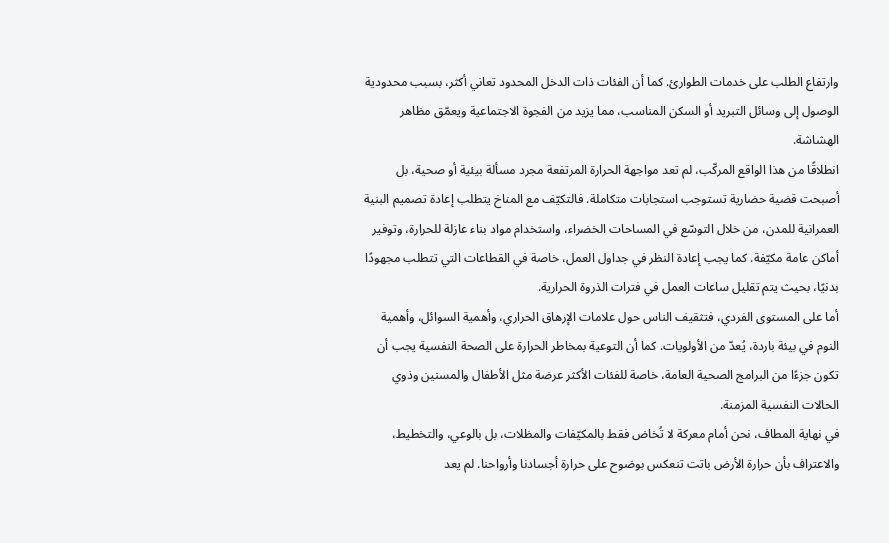وارتفاع الطلب على خدمات الطوارئ. كما أن الفئات ذات الدخل المحدود تعاني أكثر، بسبب محدودية الوصول إلى وسائل التبريد أو السكن المناسب، مما يزيد من الفجوة الاجتماعية ويعمّق مظاهر الهشاشة.
انطلاقًا من هذا الواقع المركّب، لم تعد مواجهة الحرارة المرتفعة مجرد مسألة بيئية أو صحية، بل أصبحت قضية حضارية تستوجب استجابات متكاملة. فالتكيّف مع المناخ يتطلب إعادة تصميم البنية العمرانية للمدن، من خلال التوسّع في المساحات الخضراء، واستخدام مواد بناء عازلة للحرارة، وتوفير أماكن عامة مكيّفة. كما يجب إعادة النظر في جداول العمل، خاصة في القطاعات التي تتطلب مجهودًا بدنيًا، بحيث يتم تقليل ساعات العمل في فترات الذروة الحرارية.
أما على المستوى الفردي، فتثقيف الناس حول علامات الإرهاق الحراري، وأهمية السوائل، وأهمية النوم في بيئة باردة، يُعدّ من الأولويات. كما أن التوعية بمخاطر الحرارة على الصحة النفسية يجب أن تكون جزءًا من البرامج الصحية العامة، خاصة للفئات الأكثر عرضة مثل الأطفال والمسنين وذوي الحالات النفسية المزمنة.
في نهاية المطاف، نحن أمام معركة لا تُخاض فقط بالمكيّفات والمظلات، بل بالوعي، والتخطيط، والاعتراف بأن حرارة الأرض باتت تنعكس بوضوح على حرارة أجسادنا وأرواحنا. لم يعد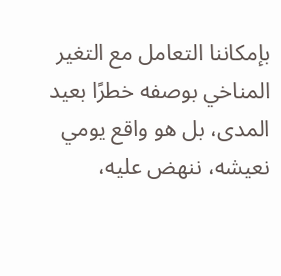بإمكاننا التعامل مع التغير المناخي بوصفه خطرًا بعيد المدى، بل هو واقع يومي نعيشه، ننهض عليه،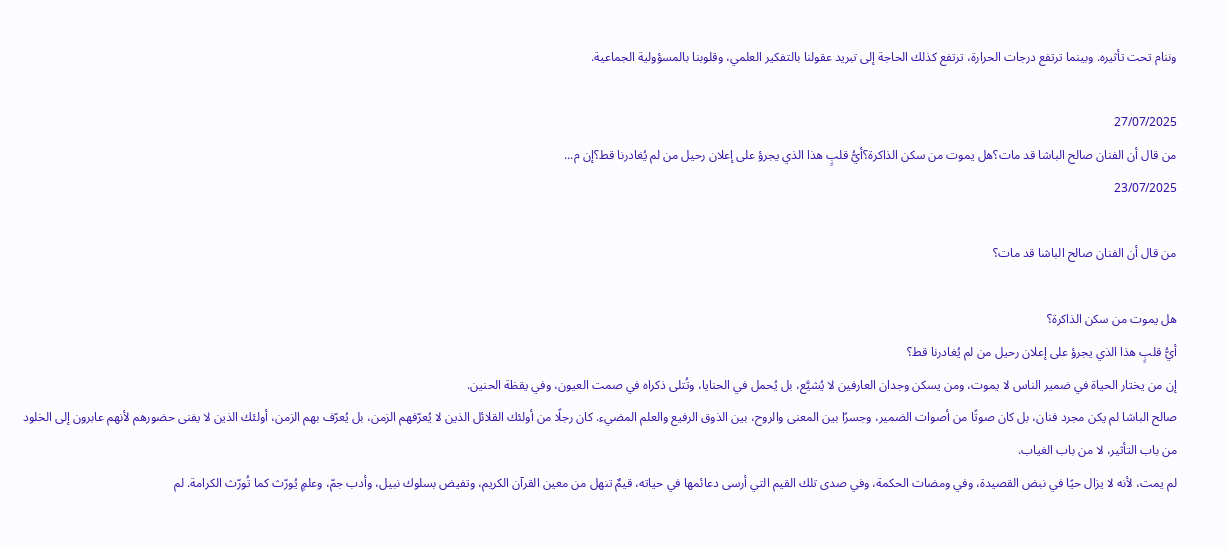وننام تحت تأثيره. وبينما ترتفع درجات الحرارة، ترتفع كذلك الحاجة إلى تبريد عقولنا بالتفكير العلمي، وقلوبنا بالمسؤولية الجماعية.

27/07/2025
من قال أن الفنان صالح الباشا قد مات؟هل يموت من سكن الذاكرة؟أيُّ قلبٍ هذا الذي يجرؤ على إعلان رحيل من لم يُغادرنا قط؟إن م...
23/07/2025

من قال أن الفنان صالح الباشا قد مات؟

هل يموت من سكن الذاكرة؟
أيُّ قلبٍ هذا الذي يجرؤ على إعلان رحيل من لم يُغادرنا قط؟
إن من يختار الحياة في ضمير الناس لا يموت، ومن يسكن وجدان العارفين لا يُشيَّع، بل يُحمل في الحنايا، وتُتلى ذكراه في صمت العيون، وفي يقظة الحنين.
صالح الباشا لم يكن مجرد فنان، بل كان صوتًا من أصوات الضمير، وجسرًا بين المعنى والروح، بين الذوق الرفيع والعلم المضيء. كان رجلًا من أولئك القلائل الذين لا يُعرّفهم الزمن، بل يُعرّف بهم الزمن، أولئك الذين لا يفنى حضورهم لأنهم عابرون إلى الخلود من باب التأثير، لا من باب الغياب.
لم يمت، لأنه لا يزال حيًا في نبض القصيدة، وفي ومضات الحكمة، وفي صدى تلك القيم التي أرسى دعائمها في حياته، قيمٌ تنهل من معين القرآن الكريم، وتفيض بسلوك نبيل، وأدب جمّ، وعلمٍ يُورّث كما تُورّث الكرامة. لم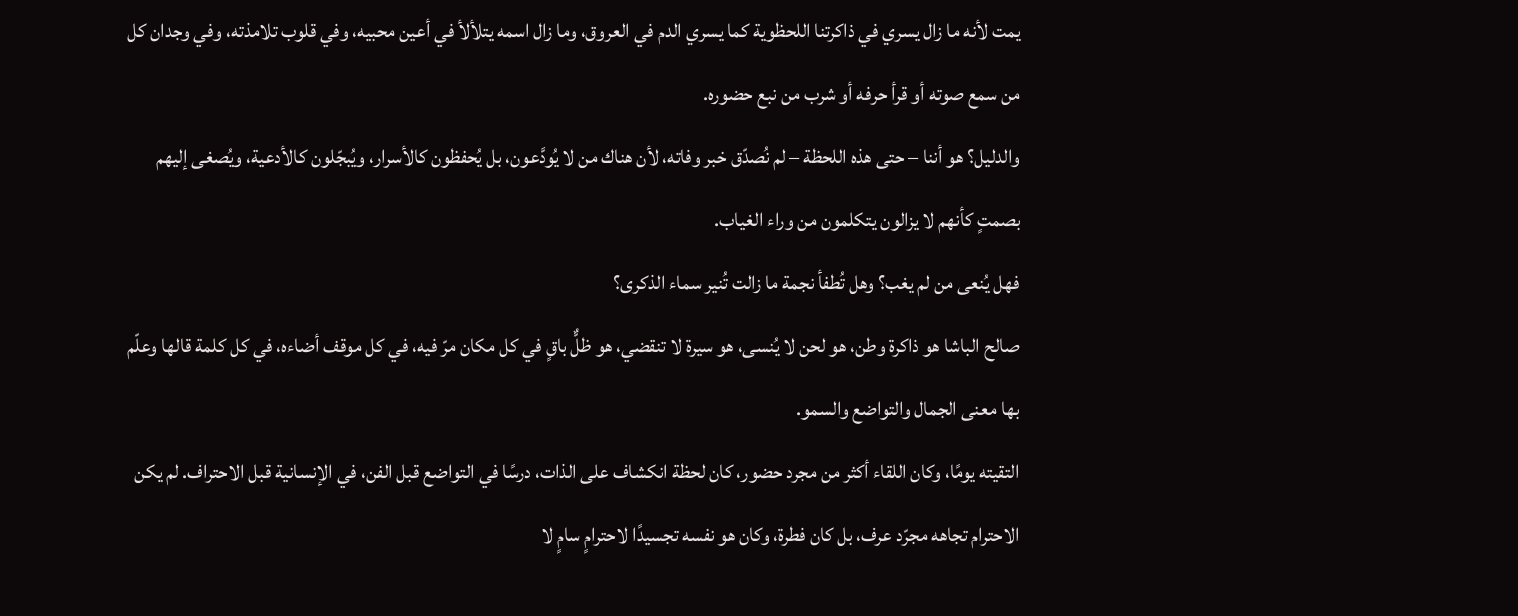يمت لأنه ما زال يسري في ذاكرتنا اللحظوية كما يسري الدم في العروق، وما زال اسمه يتلألأ في أعين محبيه، وفي قلوب تلامذته، وفي وجدان كل من سمع صوته أو قرأ حرفه أو شرب من نبع حضوره.
والدليل؟ هو أننا – حتى هذه اللحظة – لم نُصدّق خبر وفاته، لأن هناك من لا يُودَّعون، بل يُحفظون كالأسرار، ويُبجّلون كالأدعية، ويُصغى إليهم بصمتٍ كأنهم لا يزالون يتكلمون من وراء الغياب.
فهل يُنعى من لم يغب؟ وهل تُطفأ نجمة ما زالت تُنير سماء الذكرى؟
صالح الباشا هو ذاكرة وطن، هو لحن لا يُنسى، هو سيرة لا تنقضي، هو ظلٌّ باقٍ في كل مكان مرّ فيه، في كل موقف أضاءه، في كل كلمة قالها وعلّم بها معنى الجمال والتواضع والسمو.
التقيته يومًا، وكان اللقاء أكثر من مجرد حضور، كان لحظة انكشاف على الذات، درسًا في التواضع قبل الفن، في الإنسانية قبل الاحتراف. لم يكن الاحترام تجاهه مجرّد عرف، بل كان فطرة، وكان هو نفسه تجسيدًا لاحترامٍ سامٍ لا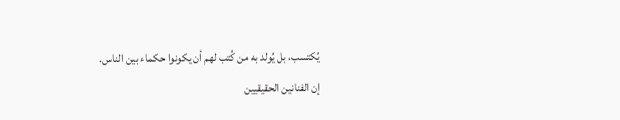يُكتسب، بل يُولد به من كُتب لهم أن يكونوا حكماء بين الناس.
إن الفنانين الحقيقيين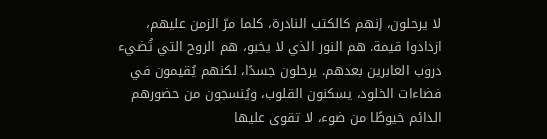لا يرحلون، إنهم كالكتب النادرة، كلما مرّ الزمن عليهم، ازدادوا قيمة. هم النور الذي لا يخبو، هم الروح التي تُضيء دروب العابرين بعدهم. يرحلون جسدًا، لكنهم يُقيمون في فضاءات الخلود، يسكنون القلوب، ويُنسجون من حضورهم الدائم خيوطًا من ضوء، لا تقوى عليها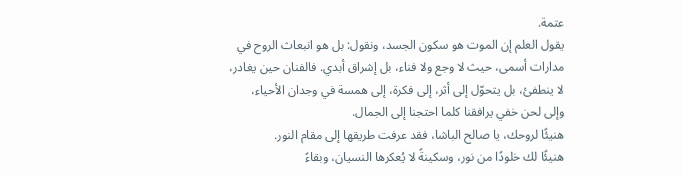عتمة.
يقول العلم إن الموت هو سكون الجسد، ونقول: بل هو انبعاث الروح في مدارات أسمى، حيث لا وجع ولا فناء، بل إشراق أبدي. فالفنان حين يغادر، لا ينطفئ، بل يتحوّل إلى أثر، إلى فكرة، إلى همسة في وجدان الأحياء، وإلى لحن خفي يرافقنا كلما احتجنا إلى الجمال.
هنيئًا لروحك، يا صالح الباشا، فقد عرفت طريقها إلى مقام النور.
هنيئًا لك خلودًا من نور، وسكينةً لا يُعكرها النسيان، وبقاءً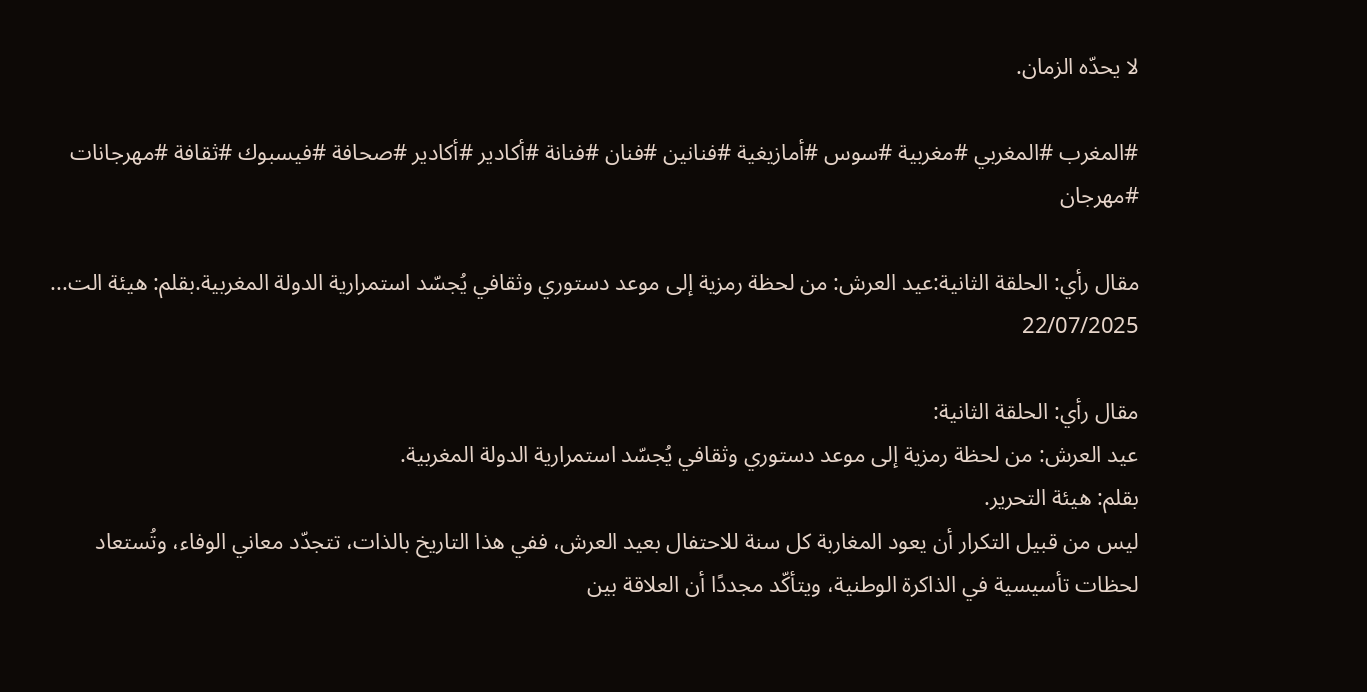لا يحدّه الزمان.

#المغرب #المغربي #مغربية #سوس #أمازيغية #فنانين #فنان #فنانة #أكادير #أكادير #صحافة #فيسبوك #ثقافة #مهرجانات #مهرجان

مقال رأي: الحلقة الثانية:عيد العرش: من لحظة رمزية إلى موعد دستوري وثقافي يُجسّد استمرارية الدولة المغربية.بقلم: هيئة الت...
22/07/2025

مقال رأي: الحلقة الثانية:
عيد العرش: من لحظة رمزية إلى موعد دستوري وثقافي يُجسّد استمرارية الدولة المغربية.
بقلم: هيئة التحرير.
ليس من قبيل التكرار أن يعود المغاربة كل سنة للاحتفال بعيد العرش، ففي هذا التاريخ بالذات، تتجدّد معاني الوفاء، وتُستعاد لحظات تأسيسية في الذاكرة الوطنية، ويتأكّد مجددًا أن العلاقة بين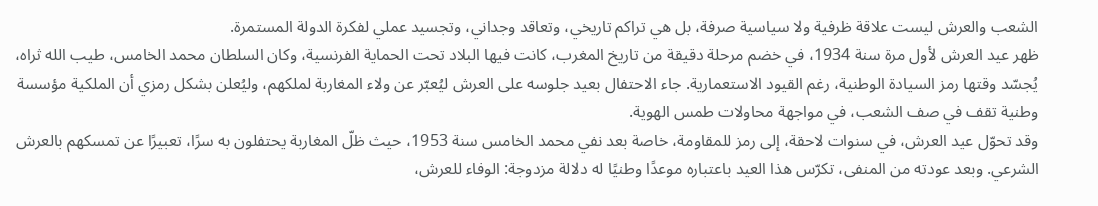الشعب والعرش ليست علاقة ظرفية ولا سياسية صرفة، بل هي تراكم تاريخي، وتعاقد وجداني، وتجسيد عملي لفكرة الدولة المستمرة.
ظهر عيد العرش لأول مرة سنة 1934، في خضم مرحلة دقيقة من تاريخ المغرب، كانت فيها البلاد تحت الحماية الفرنسية، وكان السلطان محمد الخامس، طيب الله ثراه، يُجسّد وقتها رمز السيادة الوطنية، رغم القيود الاستعمارية. جاء الاحتفال بعيد جلوسه على العرش ليُعبّر عن ولاء المغاربة لملكهم، وليُعلن بشكل رمزي أن الملكية مؤسسة وطنية تقف في صف الشعب، في مواجهة محاولات طمس الهوية.
وقد تحوّل عيد العرش، في سنوات لاحقة، إلى رمز للمقاومة، خاصة بعد نفي محمد الخامس سنة 1953، حيث ظلّ المغاربة يحتفلون به سرًا، تعبيرًا عن تمسكهم بالعرش الشرعي. وبعد عودته من المنفى، تكرّس هذا العيد باعتباره موعدًا وطنيًا له دلالة مزدوجة: الوفاء للعرش،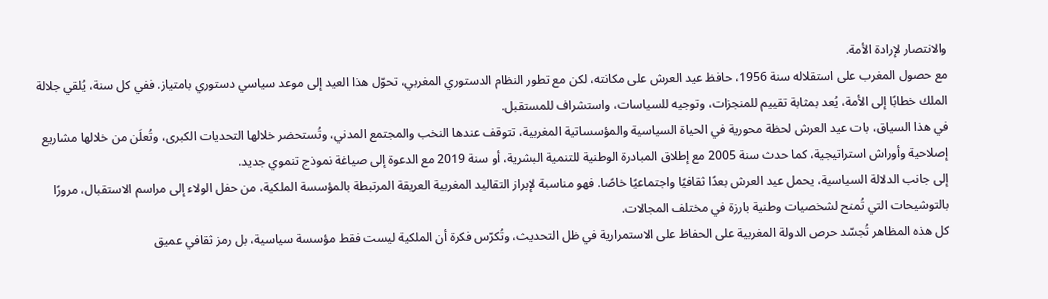والانتصار لإرادة الأمة.
مع حصول المغرب على استقلاله سنة 1956، حافظ عيد العرش على مكانته، لكن مع تطور النظام الدستوري المغربي، تحوّل هذا العيد إلى موعد سياسي دستوري بامتياز. ففي كل سنة، يُلقي جلالة الملك خطابًا إلى الأمة، يُعد بمثابة تقييم للمنجزات، وتوجيه للسياسات، واستشراف للمستقبل.
في هذا السياق، بات عيد العرش لحظة محورية في الحياة السياسية والمؤسساتية المغربية، تتوقف عندها النخب والمجتمع المدني، وتُستحضر خلالها التحديات الكبرى، وتُعلَن من خلالها مشاريع إصلاحية وأوراش استراتيجية، كما حدث سنة 2005 مع إطلاق المبادرة الوطنية للتنمية البشرية، أو سنة 2019 مع الدعوة إلى صياغة نموذج تنموي جديد.
إلى جانب الدلالة السياسية، يحمل عيد العرش بعدًا ثقافيًا واجتماعيًا خاصًا. فهو مناسبة لإبراز التقاليد المغربية العريقة المرتبطة بالمؤسسة الملكية، من حفل الولاء إلى مراسم الاستقبال، مرورًا بالتوشيحات التي تُمنح لشخصيات وطنية بارزة في مختلف المجالات.
كل هذه المظاهر تُجسّد حرص الدولة المغربية على الحفاظ على الاستمرارية في ظل التحديث، وتُكرّس فكرة أن الملكية ليست فقط مؤسسة سياسية، بل رمز ثقافي عميق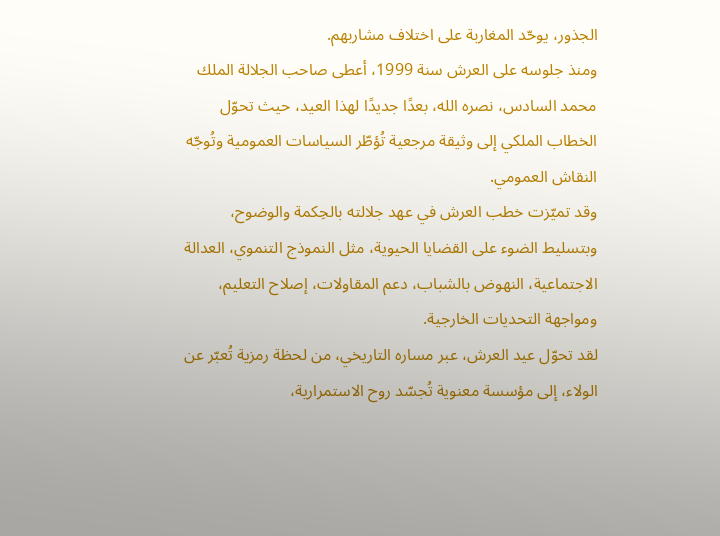الجذور، يوحّد المغاربة على اختلاف مشاربهم.
ومنذ جلوسه على العرش سنة 1999، أعطى صاحب الجلالة الملك محمد السادس، نصره الله، بعدًا جديدًا لهذا العيد، حيث تحوّل الخطاب الملكي إلى وثيقة مرجعية تُؤطّر السياسات العمومية وتُوجّه النقاش العمومي.
وقد تميّزت خطب العرش في عهد جلالته بالحِكمة والوضوح، وبتسليط الضوء على القضايا الحيوية، مثل النموذج التنموي، العدالة الاجتماعية، النهوض بالشباب، دعم المقاولات، إصلاح التعليم، ومواجهة التحديات الخارجية.
لقد تحوّل عيد العرش، عبر مساره التاريخي، من لحظة رمزية تُعبّر عن الولاء، إلى مؤسسة معنوية تُجسّد روح الاستمرارية،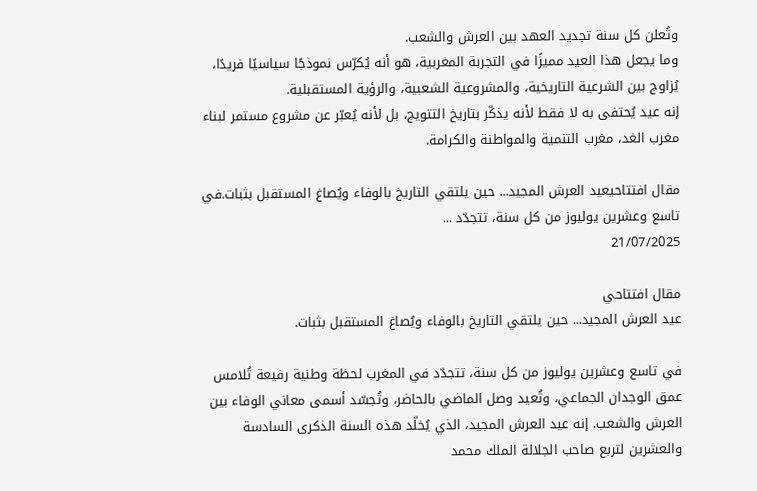وتُعلن كل سنة تجديد العهد بين العرش والشعب.
وما يجعل هذا العيد مميزًا في التجربة المغربية، هو أنه يُكرّس نموذجًا سياسيًا فريدًا، يُزاوج بين الشرعية التاريخية، والمشروعية الشعبية، والرؤية المستقبلية.
إنه عيد يُحتفى به لا فقط لأنه يذكّر بتاريخ التتويج، بل لأنه يُعبّر عن مشروع مستمر لبناء مغرب الغد، مغرب التنمية والمواطنة والكرامة.

مقال افتتاحيعيد العرش المجيد... حين يلتقي التاريخ بالوفاء ويُصاغ المستقبل بثبات.في تاسع وعشرين يوليوز من كل سنة، تتجدّد ...
21/07/2025

مقال افتتاحي
عيد العرش المجيد... حين يلتقي التاريخ بالوفاء ويُصاغ المستقبل بثبات.

في تاسع وعشرين يوليوز من كل سنة، تتجدّد في المغرب لحظة وطنية رفيعة تُلامس عمق الوجدان الجماعي، وتُعيد وصل الماضي بالحاضر، وتُجسّد أسمى معاني الوفاء بين العرش والشعب. إنه عيد العرش المجيد، الذي يُخلّد هذه السنة الذكرى السادسة والعشرين لتربع صاحب الجلالة الملك محمد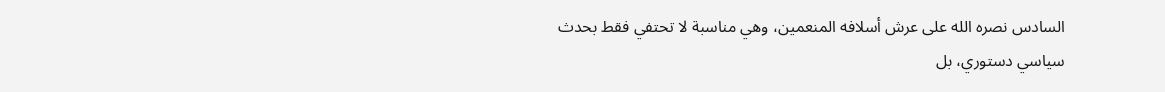السادس نصره الله على عرش أسلافه المنعمين، وهي مناسبة لا تحتفي فقط بحدث سياسي دستوري، بل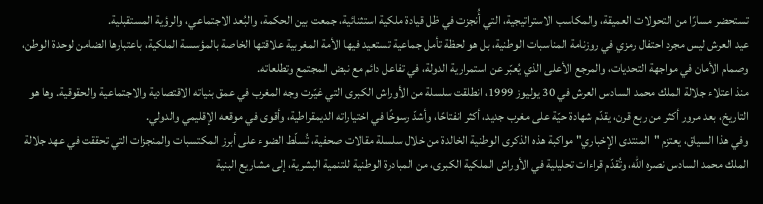تستحضر مسارًا من التحولات العميقة، والمكاسب الاستراتيجية، التي أُنجزت في ظل قيادة ملكية استثنائية، جمعت بين الحكمة، والبُعد الاجتماعي، والرؤية المستقبلية.
عيد العرش ليس مجرد احتفال رمزي في روزنامة المناسبات الوطنية، بل هو لحظة تأمل جماعية تستعيد فيها الأمة المغربية علاقتها الخاصة بالمؤسسة الملكية، باعتبارها الضامن لوحدة الوطن، وصمام الأمان في مواجهة التحديات، والمرجع الأعلى الذي يُعبّر عن استمرارية الدولة، في تفاعل دائم مع نبض المجتمع وتطلعاته.
منذ اعتلاء جلالة الملك محمد السادس العرش في 30 يوليوز 1999، انطلقت سلسلة من الأوراش الكبرى التي غيّرت وجه المغرب في عمق بنياته الاقتصادية والاجتماعية والحقوقية. وها هو التاريخ، بعد مرور أكثر من ربع قرن، يقدّم شهادة حيّة على مغرب جديد، أكثر انفتاحًا، وأشدّ رسوخًا في اختياراته الديمقراطية، وأقوى في موقعه الإقليمي والدولي.
وفي هذا السياق، يعتزم "المنتدى الإخباري" مواكبة هذه الذكرى الوطنية الخالدة من خلال سلسلة مقالات صحفية، تُسلّط الضوء على أبرز المكتسبات والمنجزات التي تحققت في عهد جلالة الملك محمد السادس نصره الله، وتُقدّم قراءات تحليلية في الأوراش الملكية الكبرى، من المبادرة الوطنية للتنمية البشرية، إلى مشاريع البنية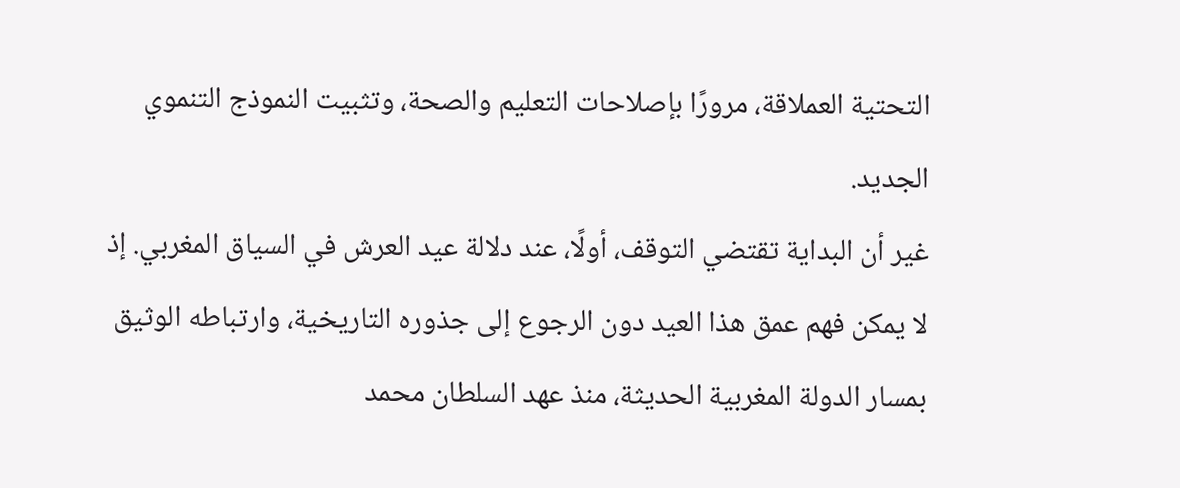التحتية العملاقة، مرورًا بإصلاحات التعليم والصحة، وتثبيت النموذج التنموي الجديد.
غير أن البداية تقتضي التوقف، أولًا، عند دلالة عيد العرش في السياق المغربي. إذ لا يمكن فهم عمق هذا العيد دون الرجوع إلى جذوره التاريخية، وارتباطه الوثيق بمسار الدولة المغربية الحديثة، منذ عهد السلطان محمد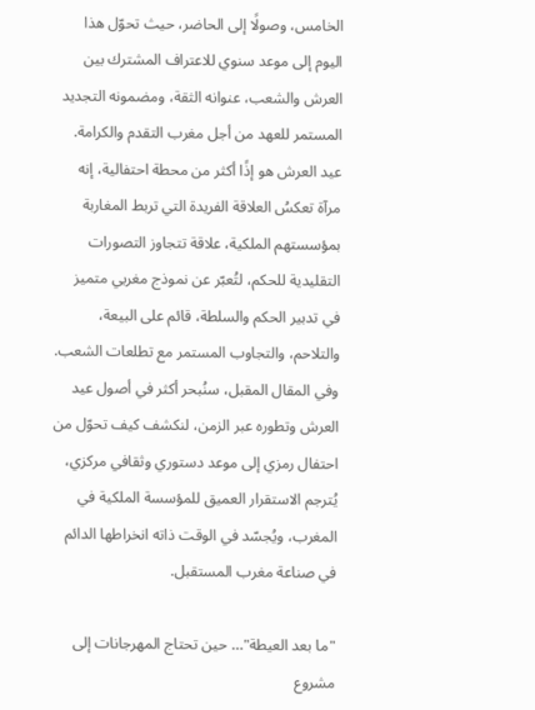الخامس، وصولًا إلى الحاضر، حيث تحوّل هذا اليوم إلى موعد سنوي للاعتراف المشترك بين العرش والشعب، عنوانه الثقة، ومضمونه التجديد المستمر للعهد من أجل مغرب التقدم والكرامة.
عيد العرش هو إذًا أكثر من محطة احتفالية، إنه مرآة تعكسُ العلاقة الفريدة التي تربط المغاربة بمؤسستهم الملكية، علاقة تتجاوز التصورات التقليدية للحكم، لتُعبّر عن نموذج مغربي متميز في تدبير الحكم والسلطة، قائم على البيعة، والتلاحم، والتجاوب المستمر مع تطلعات الشعب.
وفي المقال المقبل، سنُبحر أكثر في أصول عيد العرش وتطوره عبر الزمن، لنكشف كيف تحوّل من احتفال رمزي إلى موعد دستوري وثقافي مركزي، يُترجم الاستقرار العميق للمؤسسة الملكية في المغرب، ويُجسّد في الوقت ذاته انخراطها الدائم في صناعة مغرب المستقبل.

"ما بعد العيطة"... حين تحتاج المهرجانات إلى مشروع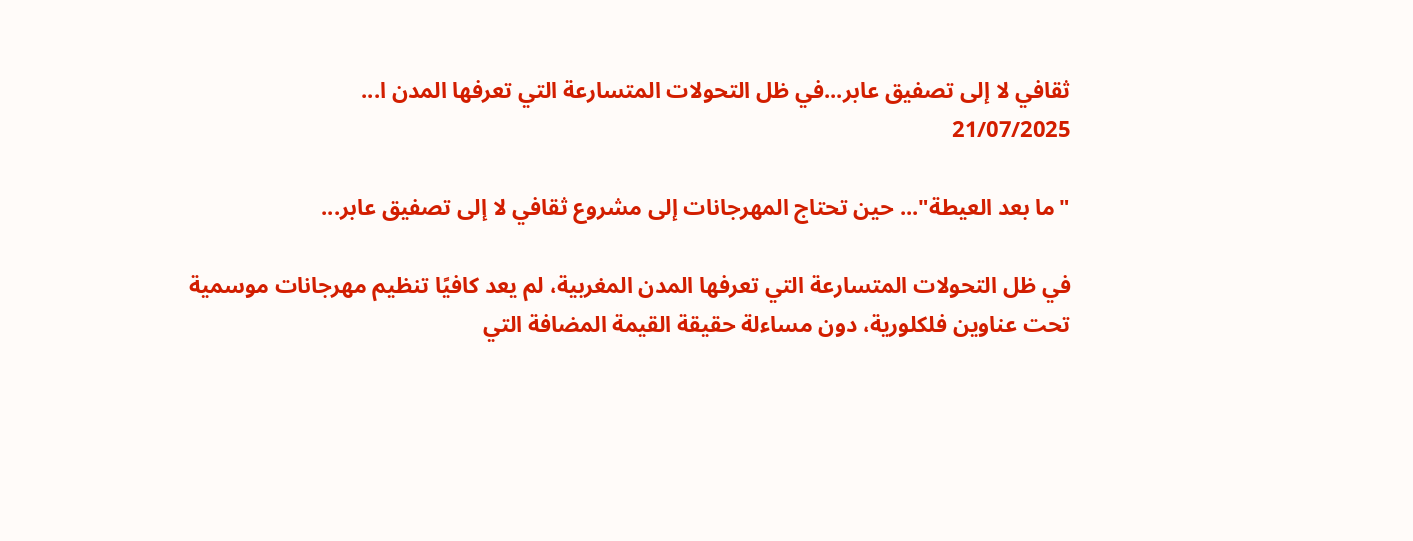ثقافي لا إلى تصفيق عابر...في ظل التحولات المتسارعة التي تعرفها المدن ا...
21/07/2025

"ما بعد العيطة"... حين تحتاج المهرجانات إلى مشروع ثقافي لا إلى تصفيق عابر...

في ظل التحولات المتسارعة التي تعرفها المدن المغربية، لم يعد كافيًا تنظيم مهرجانات موسمية تحت عناوين فلكلورية، دون مساءلة حقيقة القيمة المضافة التي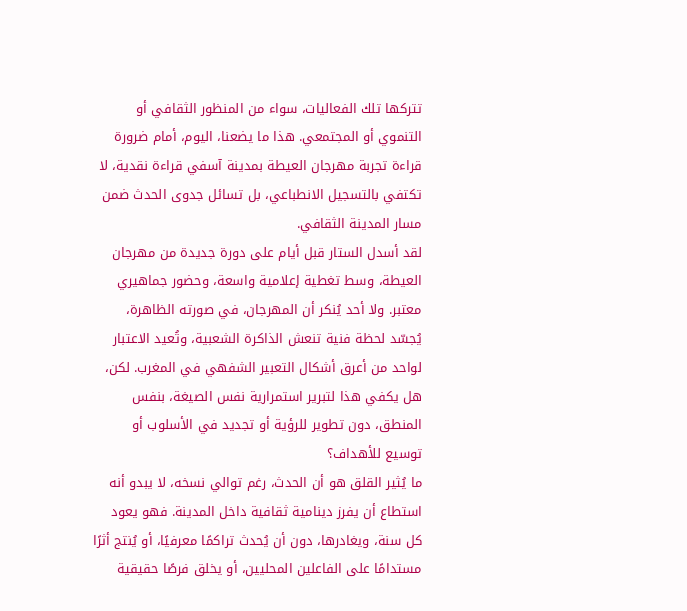تتركها تلك الفعاليات، سواء من المنظور الثقافي أو التنموي أو المجتمعي. هذا ما يضعنا، اليوم، أمام ضرورة قراءة تجربة مهرجان العيطة بمدينة آسفي قراءة نقدية، لا تكتفي بالتسجيل الانطباعي، بل تسائل جدوى الحدث ضمن مسار المدينة الثقافي.
لقد أسدل الستار قبل أيام على دورة جديدة من مهرجان العيطة، وسط تغطية إعلامية واسعة، وحضور جماهيري معتبر. ولا أحد يُنكر أن المهرجان، في صورته الظاهرة، يُجسّد لحظة فنية تنعش الذاكرة الشعبية، وتُعيد الاعتبار لواحد من أعرق أشكال التعبير الشفهي في المغرب. لكن، هل يكفي هذا لتبرير استمرارية نفس الصيغة، بنفس المنطق، دون تطوير للرؤية أو تجديد في الأسلوب أو توسيع للأهداف؟
ما يُثير القلق هو أن الحدث، رغم توالي نسخه، لا يبدو أنه استطاع أن يفرز دينامية ثقافية داخل المدينة. فهو يعود كل سنة، ويغادرها، دون أن يُحدث تراكمًا معرفيًا، أو يُنتج أثرًا مستدامًا على الفاعلين المحليين، أو يخلق فرصًا حقيقية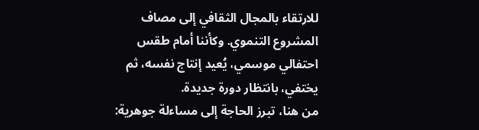للارتقاء بالمجال الثقافي إلى مصاف المشروع التنموي. وكأننا أمام طقس احتفالي موسمي، يُعيد إنتاج نفسه، ثم يختفي، بانتظار دورة جديدة.
من هنا، تبرز الحاجة إلى مساءلة جوهرية: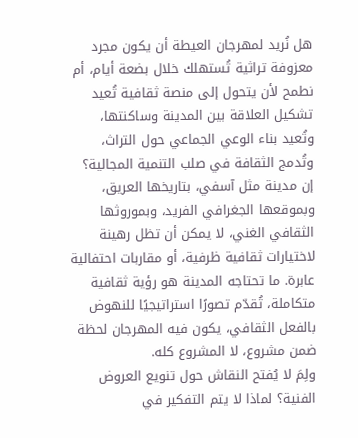هل نُريد لمهرجان العيطة أن يكون مجرد معزوفة تراثية تُستهلك خلال بضعة أيام، أم نطمح لأن يتحول إلى منصة ثقافية تُعيد تشكيل العلاقة بين المدينة وساكنتها، وتُعيد بناء الوعي الجماعي حول التراث، وتُدمج الثقافة في صلب التنمية المجالية؟
إن مدينة مثل آسفي، بتاريخها العريق، وبموقعها الجغرافي الفريد، وبموروثها الثقافي الغني، لا يمكن أن تظل رهينة لاختيارات ثقافية ظرفية، أو مقاربات احتفالية عابرة. ما تحتاجه المدينة هو رؤية ثقافية متكاملة، تُقدّم تصورًا استراتيجيًا للنهوض بالفعل الثقافي، يكون فيه المهرجان لحظة ضمن مشروع، لا المشروع كله.
ولِمَ لا يُفتح النقاش حول تنويع العروض الفنية؟ لماذا لا يتم التفكير في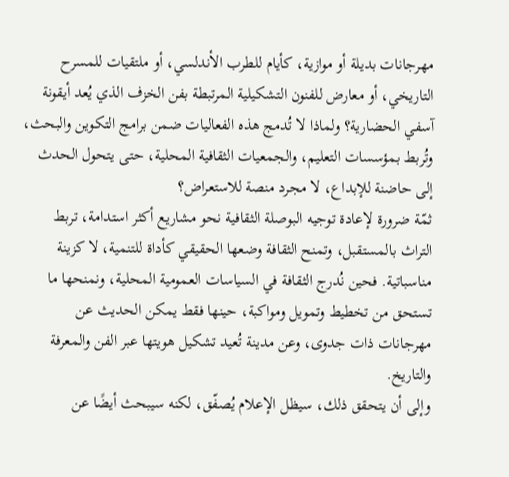مهرجانات بديلة أو موازية، كأيام للطرب الأندلسي، أو ملتقيات للمسرح التاريخي، أو معارض للفنون التشكيلية المرتبطة بفن الخزف الذي يُعد أيقونة آسفي الحضارية؟ ولماذا لا تُدمج هذه الفعاليات ضمن برامج التكوين والبحث، وتُربط بمؤسسات التعليم، والجمعيات الثقافية المحلية، حتى يتحول الحدث إلى حاضنة للإبداع، لا مجرد منصة للاستعراض؟
ثمّة ضرورة لإعادة توجيه البوصلة الثقافية نحو مشاريع أكثر استدامة، تربط التراث بالمستقبل، وتمنح الثقافة وضعها الحقيقي كأداة للتنمية، لا كزينة مناسباتية. فحين نُدرج الثقافة في السياسات العمومية المحلية، ونمنحها ما تستحق من تخطيط وتمويل ومواكبة، حينها فقط يمكن الحديث عن مهرجانات ذات جدوى، وعن مدينة تُعيد تشكيل هويتها عبر الفن والمعرفة والتاريخ.
وإلى أن يتحقق ذلك، سيظل الإعلام يُصفّق، لكنه سيبحث أيضًا عن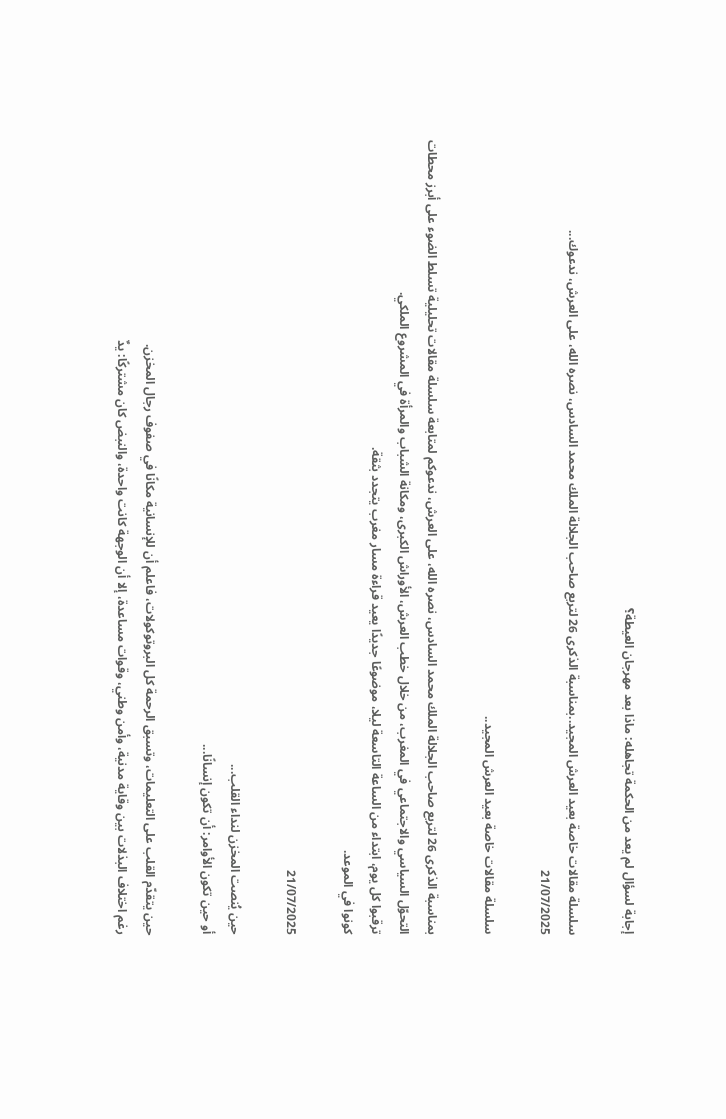إجابة لسؤال لم يعد من الحكمة تجاهله: ماذا بعد مهرجان العيطة؟

سلسلة مقالات خاصة بعيد العرش المجيد..بمناسبة الذكرى 26 لتربع صاحب الجلالة الملك محمد السادس، نصره الله، على العرش، ندعوك...
21/07/2025

سلسلة مقالات خاصة بعيد العرش المجيد..

بمناسبة الذكرى 26 لتربع صاحب الجلالة الملك محمد السادس، نصره الله، على العرش، ندعوكم لمتابعة سلسلة مقالات تحليلية تسلط الضوء على أبرز محطات التحوّل السياسي والاجتماعي في المغرب، من خلال خطب العرش، الأوراش الكبرى، ومكانة الشباب والمرأة في المشروع الملكي.
ترقبوا كل يوم، ابتداء من الساعة التاسعة ليلا، موضوعًا جديدًا يعيد قراءة مسار مغرب يتجدد بثقة.
كونوا في الموعد.

21/07/2025

حين يُنصت المخزن لنداء القلب...
أو حين تكون الأوامر: أن تكون إنسانًا...

حين يتقدّم القلب على التعليمات، وتسبق الرحمة كل البروتوكولات، فاعلم أن للإنسانية مكانًا في صفوف رجال المخزن.
رغم اختلاف البذلات بين وقاية مدنية، وأمن وطني، وقوات مساعدة، إلا أن الوجهة كانت واحدة، والنبض كان مشتركًا: يدٌ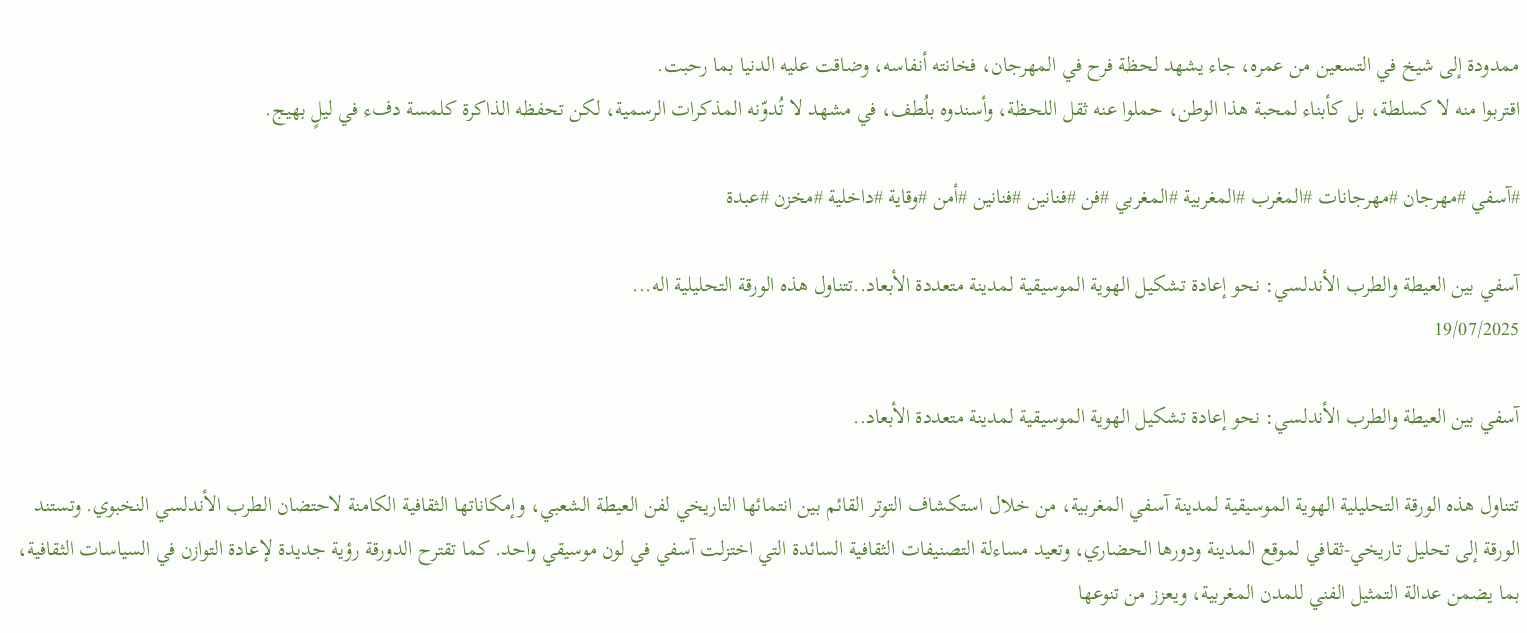ممدودة إلى شيخ في التسعين من عمره، جاء يشهد لحظة فرح في المهرجان، فخانته أنفاسه، وضاقت عليه الدنيا بما رحبت.
اقتربوا منه لا كسلطة، بل كأبناء لمحبة هذا الوطن، حملوا عنه ثقل اللحظة، وأسندوه بلُطف، في مشهد لا تُدوّنه المذكرات الرسمية، لكن تحفظه الذاكرة كلمسة دفء في ليلٍ بهيج.

#آسفي #مهرجان #مهرجانات #المغرب #المغربية #المغربي #فن #فنانين #فنانين #أمن #وقاية #داخلية #مخزن #عبدة

آسفي بين العيطة والطرب الأندلسي: نحو إعادة تشكيل الهوية الموسيقية لمدينة متعددة الأبعاد..تتناول هذه الورقة التحليلية اله...
19/07/2025

آسفي بين العيطة والطرب الأندلسي: نحو إعادة تشكيل الهوية الموسيقية لمدينة متعددة الأبعاد..

تتناول هذه الورقة التحليلية الهوية الموسيقية لمدينة آسفي المغربية، من خلال استكشاف التوتر القائم بين انتمائها التاريخي لفن العيطة الشعبي، وإمكاناتها الثقافية الكامنة لاحتضان الطرب الأندلسي النخبوي. وتستند الورقة إلى تحليل تاريخي-ثقافي لموقع المدينة ودورها الحضاري، وتعيد مساءلة التصنيفات الثقافية السائدة التي اختزلت آسفي في لون موسيقي واحد. كما تقترح الدورقة رؤية جديدة لإعادة التوازن في السياسات الثقافية، بما يضمن عدالة التمثيل الفني للمدن المغربية، ويعزز من تنوعها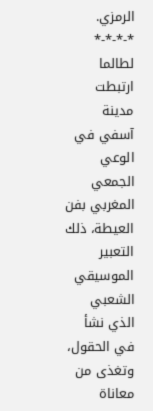الرمزي.
*-*-*-*
لطالما ارتبطت مدينة آسفي في الوعي الجمعي المغربي بفن العيطة، ذلك التعبير الموسيقي الشعبي الذي نشأ في الحقول، وتغذى من معاناة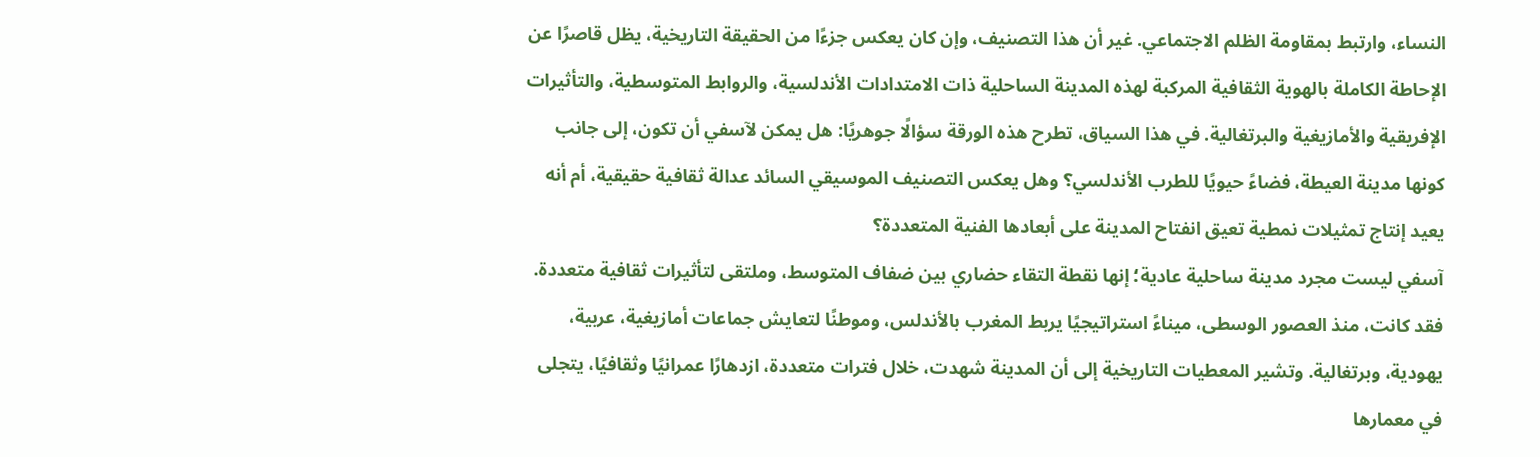النساء، وارتبط بمقاومة الظلم الاجتماعي. غير أن هذا التصنيف، وإن كان يعكس جزءًا من الحقيقة التاريخية، يظل قاصرًا عن الإحاطة الكاملة بالهوية الثقافية المركبة لهذه المدينة الساحلية ذات الامتدادات الأندلسية، والروابط المتوسطية، والتأثيرات الإفريقية والأمازيغية والبرتغالية. في هذا السياق، تطرح هذه الورقة سؤالًا جوهريًا: هل يمكن لآسفي أن تكون، إلى جانب كونها مدينة العيطة، فضاءً حيويًا للطرب الأندلسي؟ وهل يعكس التصنيف الموسيقي السائد عدالة ثقافية حقيقية، أم أنه يعيد إنتاج تمثيلات نمطية تعيق انفتاح المدينة على أبعادها الفنية المتعددة؟
آسفي ليست مجرد مدينة ساحلية عادية؛ إنها نقطة التقاء حضاري بين ضفاف المتوسط، وملتقى لتأثيرات ثقافية متعددة. فقد كانت، منذ العصور الوسطى، ميناءً استراتيجيًا يربط المغرب بالأندلس، وموطنًا لتعايش جماعات أمازيغية، عربية، يهودية، وبرتغالية. وتشير المعطيات التاريخية إلى أن المدينة شهدت، خلال فترات متعددة، ازدهارًا عمرانيًا وثقافيًا، يتجلى في معمارها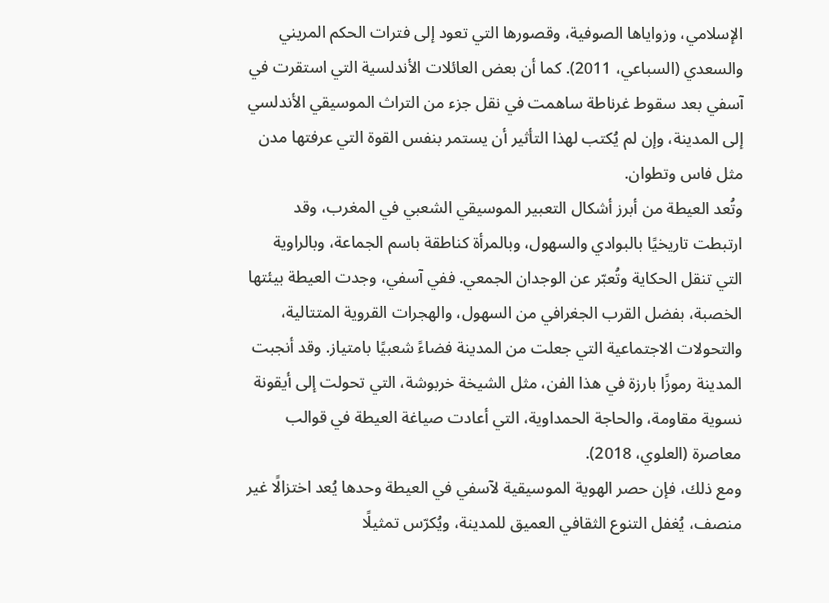الإسلامي، وزواياها الصوفية، وقصورها التي تعود إلى فترات الحكم المريني والسعدي (السباعي، 2011). كما أن بعض العائلات الأندلسية التي استقرت في آسفي بعد سقوط غرناطة ساهمت في نقل جزء من التراث الموسيقي الأندلسي إلى المدينة، وإن لم يُكتب لهذا التأثير أن يستمر بنفس القوة التي عرفتها مدن مثل فاس وتطوان.
وتُعد العيطة من أبرز أشكال التعبير الموسيقي الشعبي في المغرب، وقد ارتبطت تاريخيًا بالبوادي والسهول، وبالمرأة كناطقة باسم الجماعة، وبالراوية التي تنقل الحكاية وتُعبّر عن الوجدان الجمعي. ففي آسفي، وجدت العيطة بيئتها الخصبة، بفضل القرب الجغرافي من السهول، والهجرات القروية المتتالية، والتحولات الاجتماعية التي جعلت من المدينة فضاءً شعبيًا بامتياز. وقد أنجبت المدينة رموزًا بارزة في هذا الفن، مثل الشيخة خربوشة، التي تحولت إلى أيقونة نسوية مقاومة، والحاجة الحمداوية، التي أعادت صياغة العيطة في قوالب معاصرة (العلوي، 2018).
ومع ذلك، فإن حصر الهوية الموسيقية لآسفي في العيطة وحدها يُعد اختزالًا غير منصف، يُغفل التنوع الثقافي العميق للمدينة، ويُكرّس تمثيلًا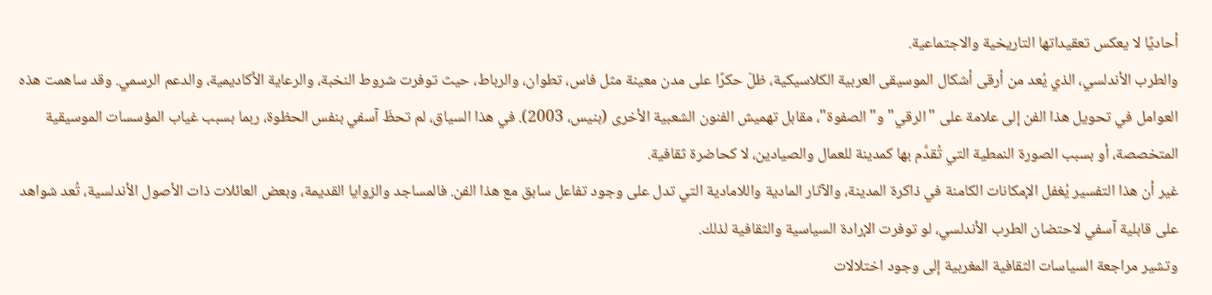أحاديًا لا يعكس تعقيداتها التاريخية والاجتماعية.
والطرب الأندلسي، الذي يُعد من أرقى أشكال الموسيقى العربية الكلاسيكية، ظلّ حكرًا على مدن معينة مثل فاس، تطوان، والرباط، حيث توفرت شروط النخبة، والرعاية الأكاديمية، والدعم الرسمي. وقد ساهمت هذه العوامل في تحويل هذا الفن إلى علامة على "الرقي" و"الصفوة"، مقابل تهميش الفنون الشعبية الأخرى (بنيس، 2003). في هذا السياق، لم تحظَ آسفي بنفس الحظوة، ربما بسبب غياب المؤسسات الموسيقية المتخصصة، أو بسبب الصورة النمطية التي تُقدَّم بها كمدينة للعمال والصيادين، لا كحاضرة ثقافية.
غير أن هذا التفسير يُغفل الإمكانات الكامنة في ذاكرة المدينة، والآثار المادية واللامادية التي تدل على وجود تفاعل سابق مع هذا الفن. فالمساجد والزوايا القديمة، وبعض العائلات ذات الأصول الأندلسية، تُعد شواهد على قابلية آسفي لاحتضان الطرب الأندلسي، لو توفرت الإرادة السياسية والثقافية لذلك.
وتشير مراجعة السياسات الثقافية المغربية إلى وجود اختلالات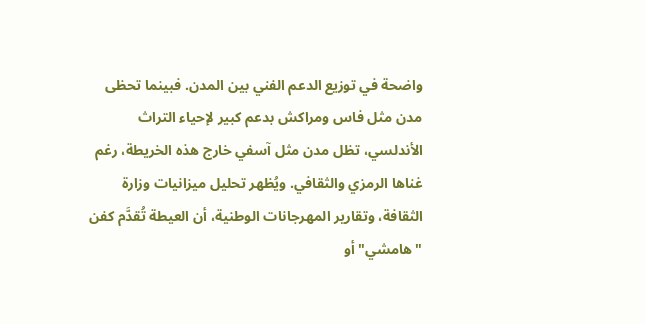واضحة في توزيع الدعم الفني بين المدن. فبينما تحظى مدن مثل فاس ومراكش بدعم كبير لإحياء التراث الأندلسي، تظل مدن مثل آسفي خارج هذه الخريطة، رغم غناها الرمزي والثقافي. ويُظهر تحليل ميزانيات وزارة الثقافة، وتقارير المهرجانات الوطنية، أن العيطة تُقدَّم كفن "هامشي" أو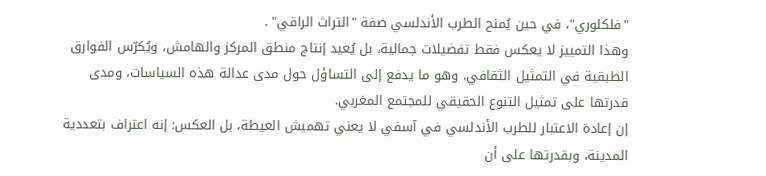"فلكلوري"، في حين يُمنح الطرب الأندلسي صفة "التراث الراقي" .
وهذا التمييز لا يعكس فقط تفضيلات جمالية، بل يُعيد إنتاج منطق المركز والهامش، ويُكرّس الفوارق الطبقية في التمثيل الثقافي. وهو ما يدفع إلى التساؤل حول مدى عدالة هذه السياسات، ومدى قدرتها على تمثيل التنوع الحقيقي للمجتمع المغربي.
إن إعادة الاعتبار للطرب الأندلسي في آسفي لا يعني تهميش العيطة، بل العكس: إنه اعتراف بتعددية المدينة، وبقدرتها على أن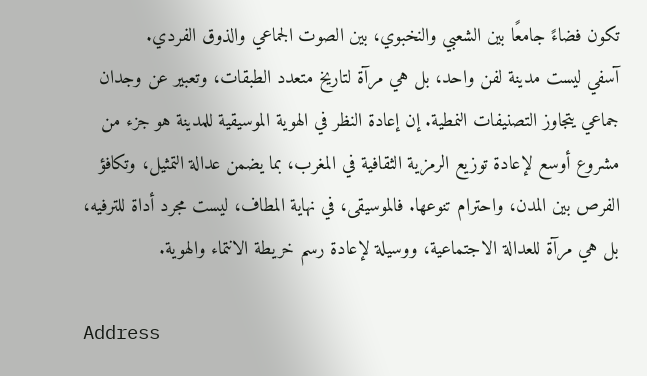تكون فضاءً جامعًا بين الشعبي والنخبوي، بين الصوت الجماعي والذوق الفردي.
آسفي ليست مدينة لفن واحد، بل هي مرآة لتاريخ متعدد الطبقات، وتعبير عن وجدان جماعي يتجاوز التصنيفات النمطية. إن إعادة النظر في الهوية الموسيقية للمدينة هو جزء من مشروع أوسع لإعادة توزيع الرمزية الثقافية في المغرب، بما يضمن عدالة التمثيل، وتكافؤ الفرص بين المدن، واحترام تنوعها. فالموسيقى، في نهاية المطاف، ليست مجرد أداة للترفيه، بل هي مرآة للعدالة الاجتماعية، ووسيلة لإعادة رسم خريطة الانتماء والهوية.

Address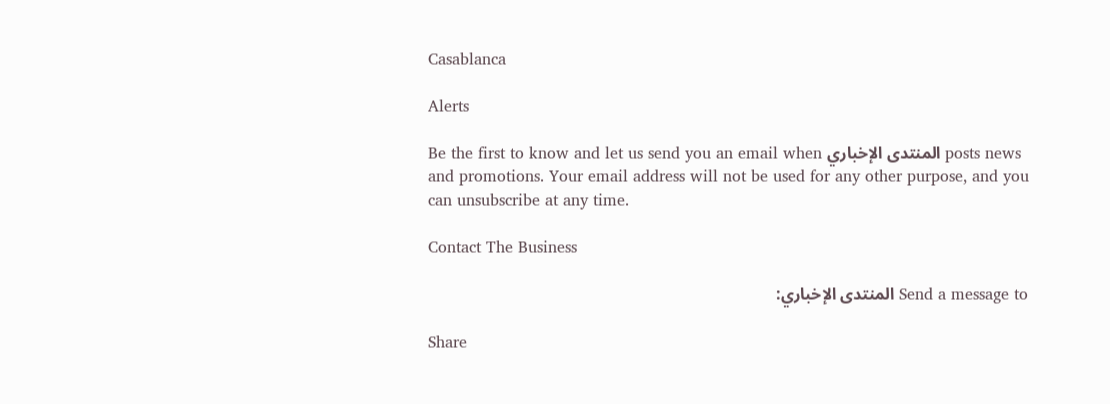Casablanca

Alerts

Be the first to know and let us send you an email when المنتدى الإخباري posts news and promotions. Your email address will not be used for any other purpose, and you can unsubscribe at any time.

Contact The Business

Send a message to المنتدى الإخباري:

Share